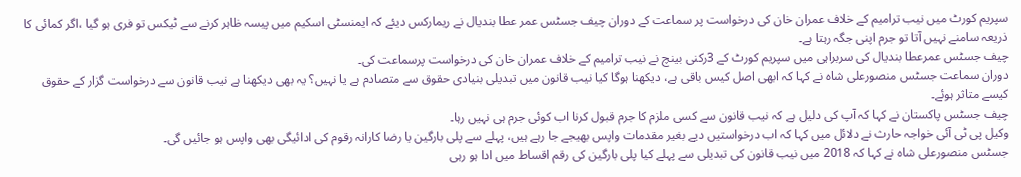سپریم کورٹ میں نیب ترامیم کے خلاف عمران خان کی درخواست پر سماعت کے دوران چیف جسٹس عمر عطا بندیال نے ریمارکس دیئے کہ ایمنسٹی اسکیم میں پیسہ ظاہر کرنے سے ٹیکس تو فری ہو گیا ،اگر کمائی کا ذریعہ سامنے نہیں آتا تو جرم اپنی جگہ رہتا ہے۔
چیف جسٹس عمرعطا بندیال کی سربراہی میں سپریم کورٹ کے 3رکنی بینچ نے نیب ترامیم کے خلاف عمران خان کی درخواست پرسماعت کی۔
دوران سماعت جسٹس منصورعلی شاہ نے کہا کہ ابھی اصل کیس باقی ہے، دیکھنا ہوگا کیا نیب قانون میں تبدیلی بنیادی حقوق سے متصادم ہے یا نہیں؟ یہ بھی دیکھنا ہے نیب قانون سے درخواست گزار کے حقوق کیسے متاثر ہوئے۔
چیف جسٹس پاکستان نے کہا کہ آپ کی دلیل ہے کہ نیب قانون سے کسی ملزم کا جرم قبول کرنا اب کوئی جرم ہی نہیں رہا۔
وکیل پی ٹی آئی خواجہ حارث نے دلائل میں کہا کہ اب درخواستیں دیے بغیر مقدمات واپس بھیجے جا رہے ہیں، پہلے سے پلی بارگین یا رضا کارانہ رقوم کی ادائیگی بھی واپس ہو جائیں گی۔
جسٹس منصورعلی شاہ نے کہا کہ 2018 میں نیب قانون کی تبدیلی سے پہلے کیا پلی بارگین کی رقم اقساط میں ادا ہو رہی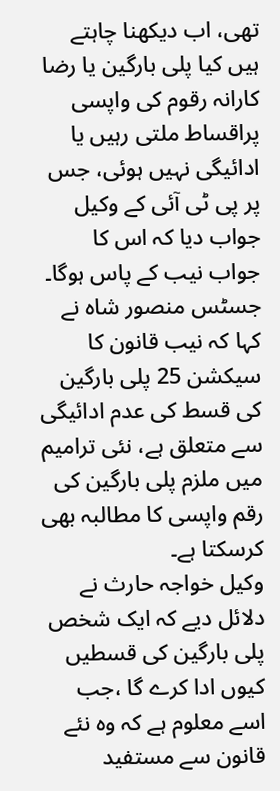تھی، اب دیکھنا چاہتے ہیں کیا پلی بارگین یا رضا کارانہ رقوم کی واپسی پراقساط ملتی رہیں یا ادائیگی نہیں ہوئی، جس پر پی ٹی آئی کے وکیل جواب دیا کہ اس کا جواب نیب کے پاس ہوگا۔
جسٹس منصور شاہ نے کہا کہ نیب قانون کا سیکشن 25 پلی بارگین کی قسط کی عدم ادائیگی سے متعلق ہے، نئی ترامیم میں ملزم پلی بارگین کی رقم واپسی کا مطالبہ بھی کرسکتا ہے۔
وکیل خواجہ حارث نے دلائل دیے کہ ایک شخص پلی بارگین کی قسطیں کیوں ادا کرے گا ،جب اسے معلوم ہے کہ وہ نئے قانون سے مستفید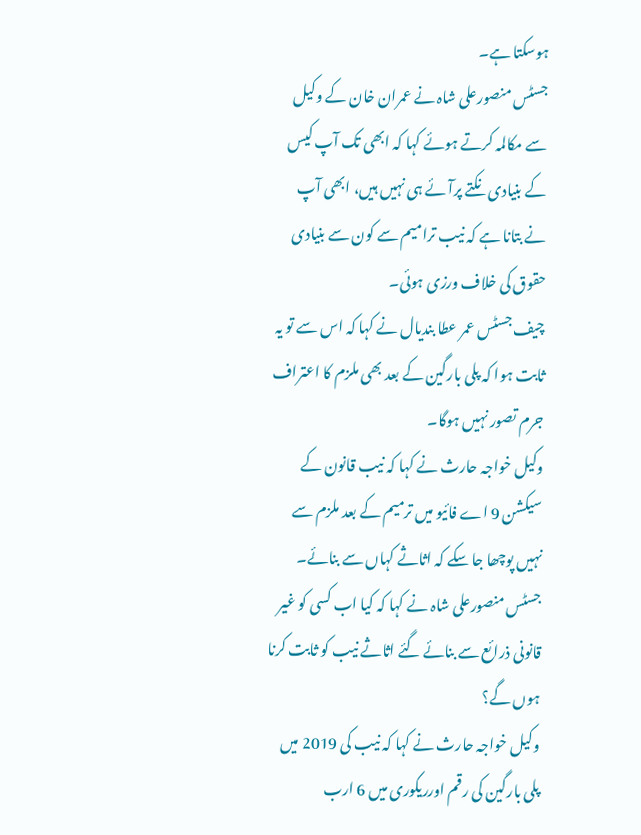ہوسکتا ہے۔
جسٹس منصورعلی شاہ نے عمران خان کے وکیل سے مکالمہ کرتے ہوئے کہا کہ ابھی تک آپ کیس کے بنیادی نکتے پرآئے ہی نہیں ہیں، ابھی آپ نے بتانا ہے کہ نیب ترامیم سے کون سے بنیادی حقوق کی خلاف ورزی ہوئی۔
چیف جسٹس عمر عطا بندیال نے کہا کہ اس سے تو یہ ثابت ہوا کہ پلی بارگین کے بعد بھی ملزم کا اعتراف جرم تصور نہیں ہوگا۔
وکیل خواجہ حارث نے کہا کہ نیب قانون کے سیکشن 9 اے فائیو میں ترمیم کے بعد ملزم سے نہیں پوچھا جا سکے کہ اثاثے کہاں سے بنائے۔
جسٹس منصورعلی شاہ نے کہا کہ کیا اب کسی کو غیر قانونی ذرائع سے بنائے گئے اثاثے نیب کو ثابت کرنا ہوں گے؟
وکیل خواجہ حارث نے کہا کہ نیب کی 2019 میں پلی بارگین کی رقم اورریکوری میں 6 ارب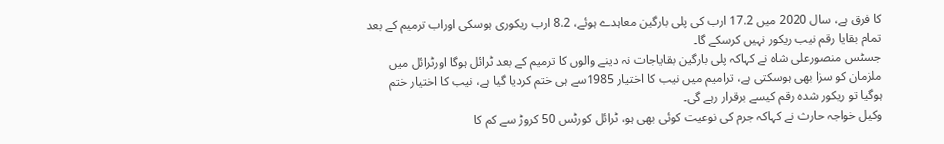کا فرق ہے، سال 2020 میں 17.2 ارب کی پلی بارگین معاہدے ہوئے، 8.2 ارب ریکوری ہوسکی اوراب ترمیم کے بعد تمام بقایا رقم نیب ریکور نہیں کرسکے گا۔
جسٹس منصورعلی شاہ نے کہاکہ پلی بارگین بقایاجات نہ دینے والوں کا ترمیم کے بعد ٹرائل ہوگا اورٹرائل میں ملزمان کو سزا بھی ہوسکتی ہے، ترامیم میں نیب کا اختیار 1985سے ہی ختم کردیا گیا ہے، نیب کا اختیار ختم ہوگیا تو ریکور شدہ رقم کیسے برقرار رہے گی۔
وکیل خواجہ حارث نے کہاکہ جرم کی نوعیت کوئی بھی ہو، ٹرائل کورٹس 50 کروڑ سے کم کا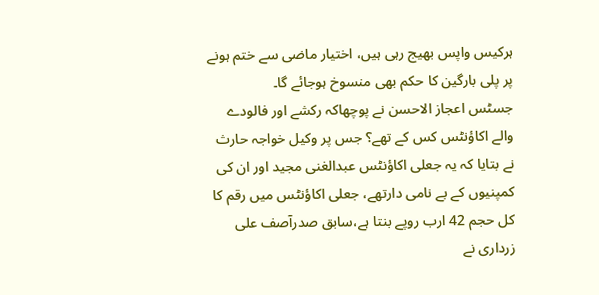ہرکیس واپس بھیج رہی ہیں، اختیار ماضی سے ختم ہونے پر پلی بارگین کا حکم بھی منسوخ ہوجائے گا۔
جسٹس اعجاز الاحسن نے پوچھاکہ رکشے اور فالودے والے اکاؤنٹس کس کے تھے؟ جس پر وکیل خواجہ حارث نے بتایا کہ یہ جعلی اکاؤنٹس عبدالغنی مجید اور ان کی کمپنیوں کے بے نامی دارتھے، جعلی اکاؤنٹس میں رقم کا کل حجم 42 ارب روپے بنتا ہے،سابق صدرآصف علی زرداری نے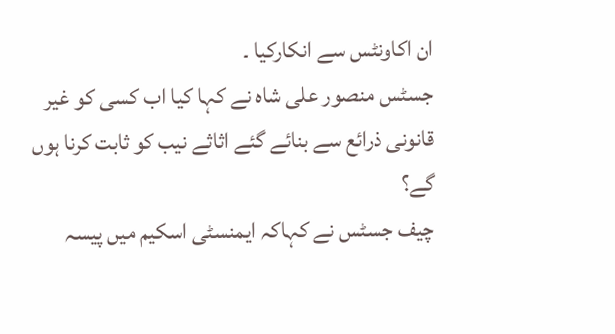ان اکاونٹس سے انکارکیا ۔
جسٹس منصور علی شاہ نے کہا کیا اب کسی کو غیر قانونی ذرائع سے بنائے گئے اثاثے نیب کو ثابت کرنا ہوں گے؟
چیف جسٹس نے کہاکہ ایمنسٹی اسکیم میں پیسہ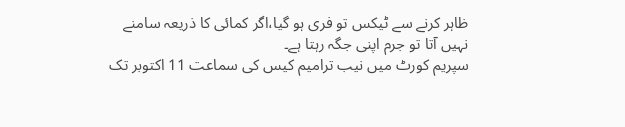ظاہر کرنے سے ٹیکس تو فری ہو گیا،اگر کمائی کا ذریعہ سامنے نہیں آتا تو جرم اپنی جگہ رہتا ہے۔
سپریم کورٹ میں نیب ترامیم کیس کی سماعت 11 اکتوبر تک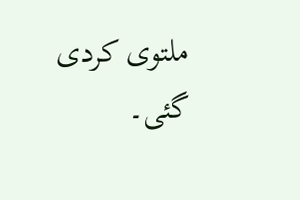ملتوی کردی گئی۔